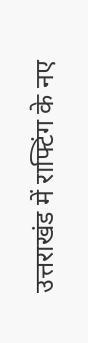उत्तराखंड में राफ्टिंग के नए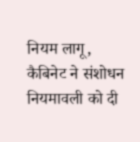नियम लागू, कैबिनेट ने संशोधन नियमावली को दी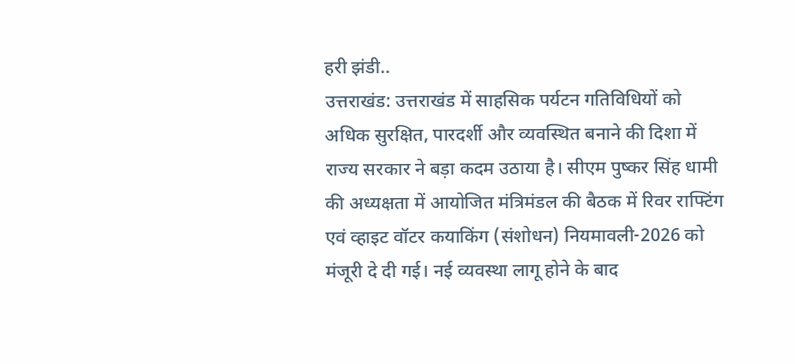हरी झंडी..
उत्तराखंड: उत्तराखंड में साहसिक पर्यटन गतिविधियों को अधिक सुरक्षित, पारदर्शी और व्यवस्थित बनाने की दिशा में राज्य सरकार ने बड़ा कदम उठाया है। सीएम पुष्कर सिंह धामी की अध्यक्षता में आयोजित मंत्रिमंडल की बैठक में रिवर राफ्टिंग एवं व्हाइट वॉटर कयाकिंग (संशोधन) नियमावली-2026 को मंजूरी दे दी गई। नई व्यवस्था लागू होने के बाद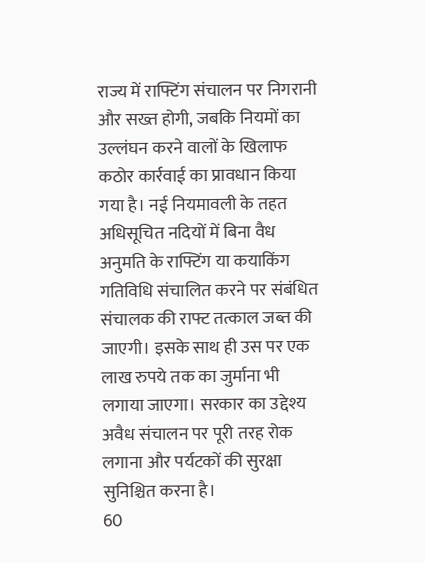राज्य में राफ्टिंग संचालन पर निगरानी और सख्त होगी, जबकि नियमों का उल्लंघन करने वालों के खिलाफ कठोर कार्रवाई का प्रावधान किया गया है। नई नियमावली के तहत अधिसूचित नदियों में बिना वैध अनुमति के राफ्टिंग या कयाकिंग गतिविधि संचालित करने पर संबंधित संचालक की राफ्ट तत्काल जब्त की जाएगी। इसके साथ ही उस पर एक लाख रुपये तक का जुर्माना भी लगाया जाएगा। सरकार का उद्देश्य अवैध संचालन पर पूरी तरह रोक लगाना और पर्यटकों की सुरक्षा सुनिश्चित करना है।
60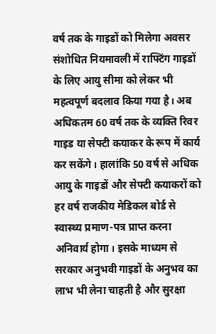वर्ष तक के गाइडों को मिलेगा अवसर
संशोधित नियमावली में राफ्टिंग गाइडों के लिए आयु सीमा को लेकर भी महत्वपूर्ण बदलाव किया गया है। अब अधिकतम 60 वर्ष तक के व्यक्ति रिवर गाइड या सेफ्टी कयाकर के रूप में कार्य कर सकेंगे। हालांकि 50 वर्ष से अधिक आयु के गाइडों और सेफ्टी कयाकरों को हर वर्ष राजकीय मेडिकल बोर्ड से स्वास्थ्य प्रमाण-पत्र प्राप्त करना अनिवार्य होगा। इसके माध्यम से सरकार अनुभवी गाइडों के अनुभव का लाभ भी लेना चाहती है और सुरक्षा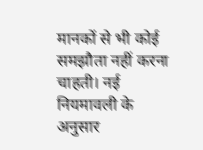मानकों से भी कोई समझौता नहीं करना चाहती। नई नियमावली के अनुसार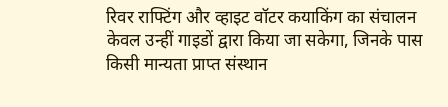रिवर राफ्टिंग और व्हाइट वॉटर कयाकिंग का संचालन केवल उन्हीं गाइडों द्वारा किया जा सकेगा, जिनके पास किसी मान्यता प्राप्त संस्थान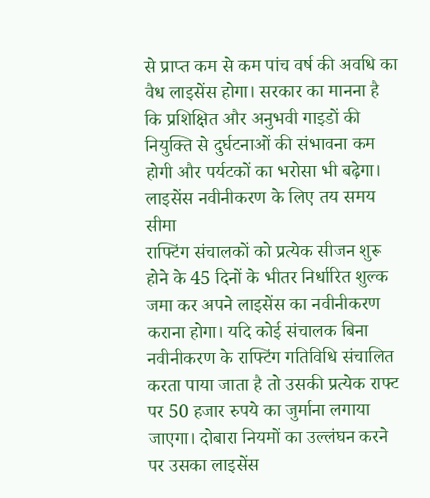से प्राप्त कम से कम पांच वर्ष की अवधि का वैध लाइसेंस होगा। सरकार का मानना है कि प्रशिक्षित और अनुभवी गाइडों की नियुक्ति से दुर्घटनाओं की संभावना कम होगी और पर्यटकों का भरोसा भी बढ़ेगा।
लाइसेंस नवीनीकरण के लिए तय समय सीमा
राफ्टिंग संचालकों को प्रत्येक सीजन शुरू होने के 45 दिनों के भीतर निर्धारित शुल्क जमा कर अपने लाइसेंस का नवीनीकरण कराना होगा। यदि कोई संचालक बिना नवीनीकरण के राफ्टिंग गतिविधि संचालित करता पाया जाता है तो उसकी प्रत्येक राफ्ट पर 50 हजार रुपये का जुर्माना लगाया जाएगा। दोबारा नियमों का उल्लंघन करने पर उसका लाइसेंस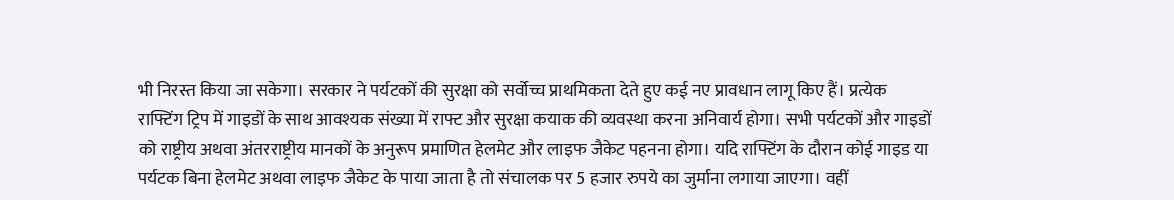भी निरस्त किया जा सकेगा। सरकार ने पर्यटकों की सुरक्षा को सर्वोच्च प्राथमिकता देते हुए कई नए प्रावधान लागू किए हैं। प्रत्येक राफ्टिंग ट्रिप में गाइडों के साथ आवश्यक संख्या में राफ्ट और सुरक्षा कयाक की व्यवस्था करना अनिवार्य होगा। सभी पर्यटकों और गाइडों को राष्ट्रीय अथवा अंतरराष्ट्रीय मानकों के अनुरूप प्रमाणित हेलमेट और लाइफ जैकेट पहनना होगा। यदि राफ्टिंग के दौरान कोई गाइड या पर्यटक बिना हेलमेट अथवा लाइफ जैकेट के पाया जाता है तो संचालक पर 5 हजार रुपये का जुर्माना लगाया जाएगा। वहीं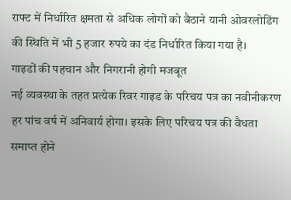राफ्ट में निर्धारित क्षमता से अधिक लोगों को बैठाने यानी ओवरलोडिंग की स्थिति में भी 5 हजार रुपये का दंड निर्धारित किया गया है।
गाइडों की पहचान और निगरानी होगी मजबूत
नई व्यवस्था के तहत प्रत्येक रिवर गाइड के परिचय पत्र का नवीनीकरण हर पांच वर्ष में अनिवार्य होगा। इसके लिए परिचय पत्र की वैधता समाप्त होने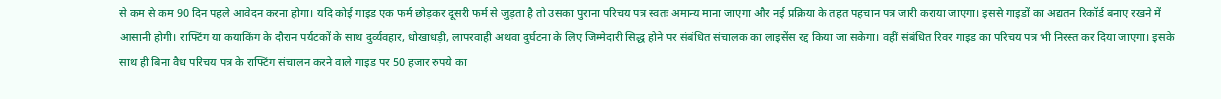से कम से कम 90 दिन पहले आवेदन करना होगा। यदि कोई गाइड एक फर्म छोड़कर दूसरी फर्म से जुड़ता है तो उसका पुराना परिचय पत्र स्वतः अमान्य माना जाएगा और नई प्रक्रिया के तहत पहचान पत्र जारी कराया जाएगा। इससे गाइडों का अद्यतन रिकॉर्ड बनाए रखने में आसानी होगी। राफ्टिंग या कयाकिंग के दौरान पर्यटकों के साथ दुर्व्यवहार, धोखाधड़ी, लापरवाही अथवा दुर्घटना के लिए जिम्मेदारी सिद्ध होने पर संबंधित संचालक का लाइसेंस रद्द किया जा सकेगा। वहीं संबंधित रिवर गाइड का परिचय पत्र भी निरस्त कर दिया जाएगा। इसके साथ ही बिना वैध परिचय पत्र के राफ्टिंग संचालन करने वाले गाइड पर 50 हजार रुपये का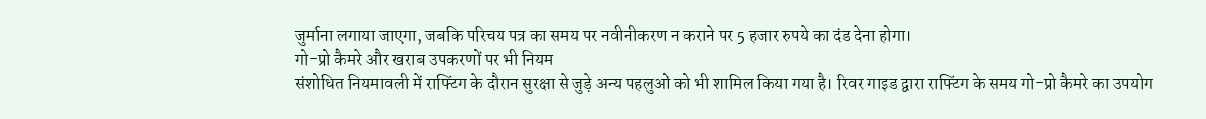जुर्माना लगाया जाएगा, जबकि परिचय पत्र का समय पर नवीनीकरण न कराने पर 5 हजार रुपये का दंड देना होगा।
गो-प्रो कैमरे और खराब उपकरणों पर भी नियम
संशोधित नियमावली में राफ्टिंग के दौरान सुरक्षा से जुड़े अन्य पहलुओं को भी शामिल किया गया है। रिवर गाइड द्वारा राफ्टिंग के समय गो-प्रो कैमरे का उपयोग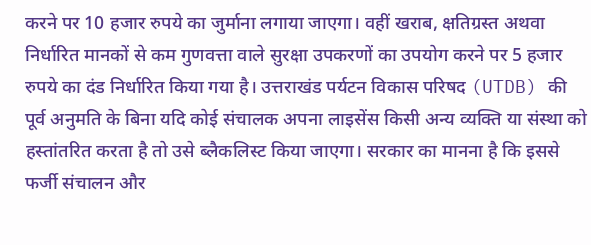करने पर 10 हजार रुपये का जुर्माना लगाया जाएगा। वहीं खराब, क्षतिग्रस्त अथवा निर्धारित मानकों से कम गुणवत्ता वाले सुरक्षा उपकरणों का उपयोग करने पर 5 हजार रुपये का दंड निर्धारित किया गया है। उत्तराखंड पर्यटन विकास परिषद (UTDB) की पूर्व अनुमति के बिना यदि कोई संचालक अपना लाइसेंस किसी अन्य व्यक्ति या संस्था को हस्तांतरित करता है तो उसे ब्लैकलिस्ट किया जाएगा। सरकार का मानना है कि इससे फर्जी संचालन और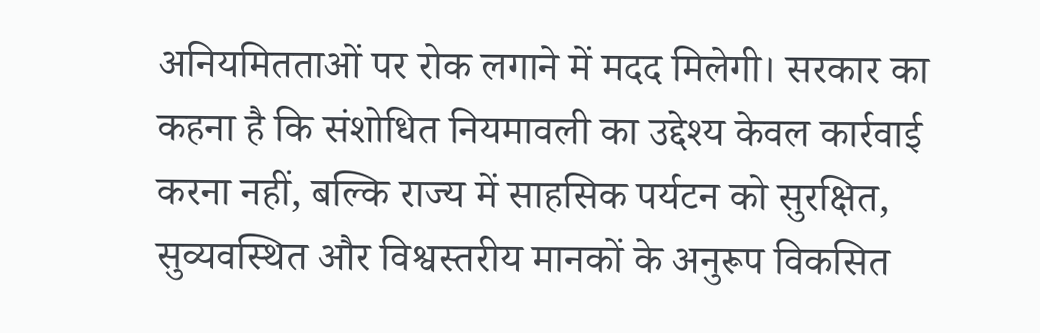अनियमितताओं पर रोक लगाने में मदद मिलेगी। सरकार का कहना है कि संशोधित नियमावली का उद्देश्य केवल कार्रवाई करना नहीं, बल्कि राज्य में साहसिक पर्यटन को सुरक्षित, सुव्यवस्थित और विश्वस्तरीय मानकों के अनुरूप विकसित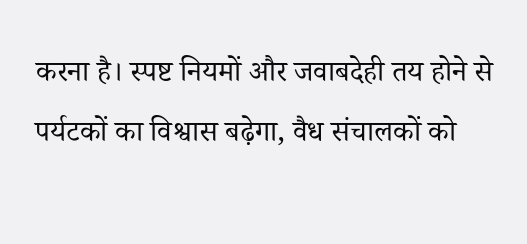करना है। स्पष्ट नियमों और जवाबदेही तय होने से पर्यटकों का विश्वास बढ़ेगा, वैध संचालकों को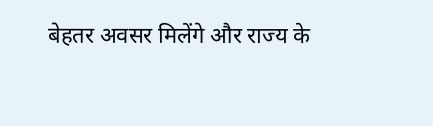बेहतर अवसर मिलेंगे और राज्य के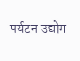पर्यटन उद्योग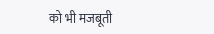को भी मजबूती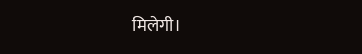मिलेगी।